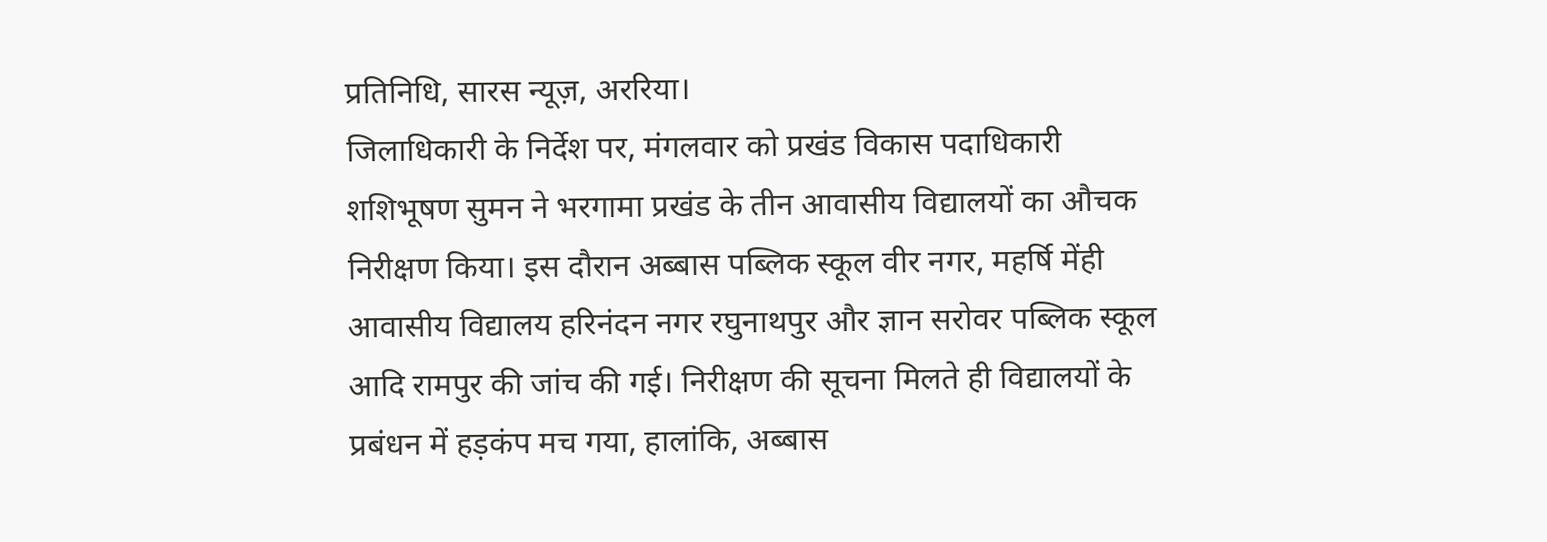प्रतिनिधि, सारस न्यूज़, अररिया।
जिलाधिकारी के निर्देश पर, मंगलवार को प्रखंड विकास पदाधिकारी शशिभूषण सुमन ने भरगामा प्रखंड के तीन आवासीय विद्यालयों का औचक निरीक्षण किया। इस दौरान अब्बास पब्लिक स्कूल वीर नगर, महर्षि मेंही आवासीय विद्यालय हरिनंदन नगर रघुनाथपुर और ज्ञान सरोवर पब्लिक स्कूल आदि रामपुर की जांच की गई। निरीक्षण की सूचना मिलते ही विद्यालयों के प्रबंधन में हड़कंप मच गया, हालांकि, अब्बास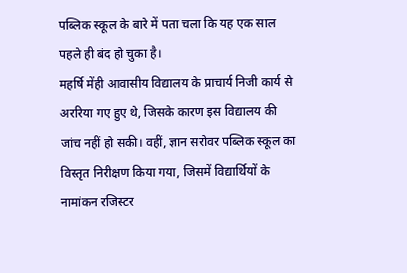पब्लिक स्कूल के बारे में पता चला कि यह एक साल पहले ही बंद हो चुका है।
महर्षि मेंही आवासीय विद्यालय के प्राचार्य निजी कार्य से अररिया गए हुए थे, जिसके कारण इस विद्यालय की जांच नहीं हो सकी। वहीं, ज्ञान सरोवर पब्लिक स्कूल का विस्तृत निरीक्षण किया गया, जिसमें विद्यार्थियों के नामांकन रजिस्टर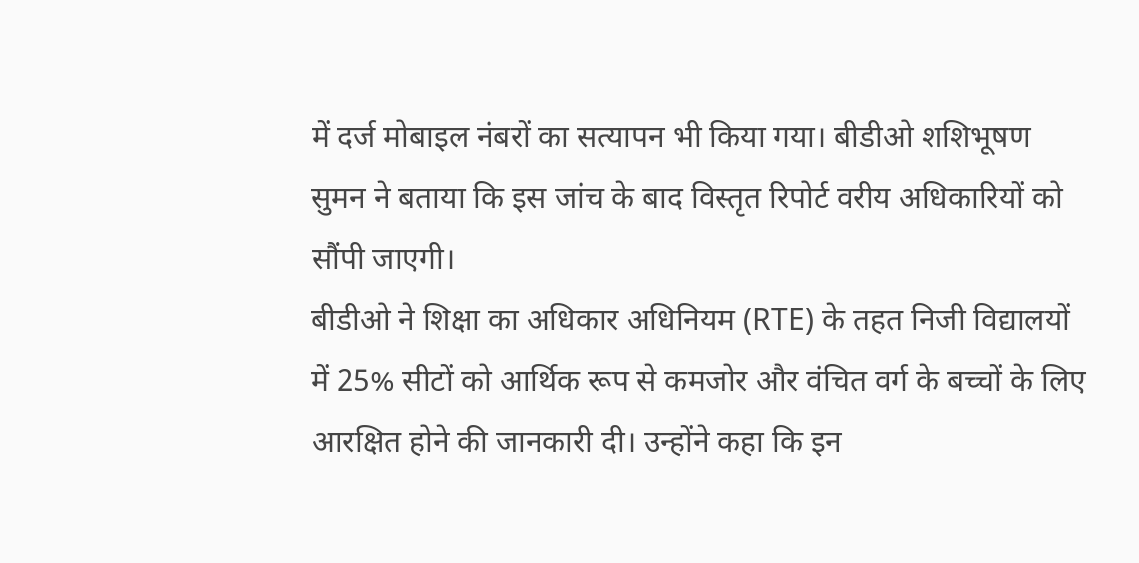में दर्ज मोबाइल नंबरों का सत्यापन भी किया गया। बीडीओ शशिभूषण सुमन ने बताया कि इस जांच के बाद विस्तृत रिपोर्ट वरीय अधिकारियों को सौंपी जाएगी।
बीडीओ ने शिक्षा का अधिकार अधिनियम (RTE) के तहत निजी विद्यालयों में 25% सीटों को आर्थिक रूप से कमजोर और वंचित वर्ग के बच्चों के लिए आरक्षित होने की जानकारी दी। उन्होंने कहा कि इन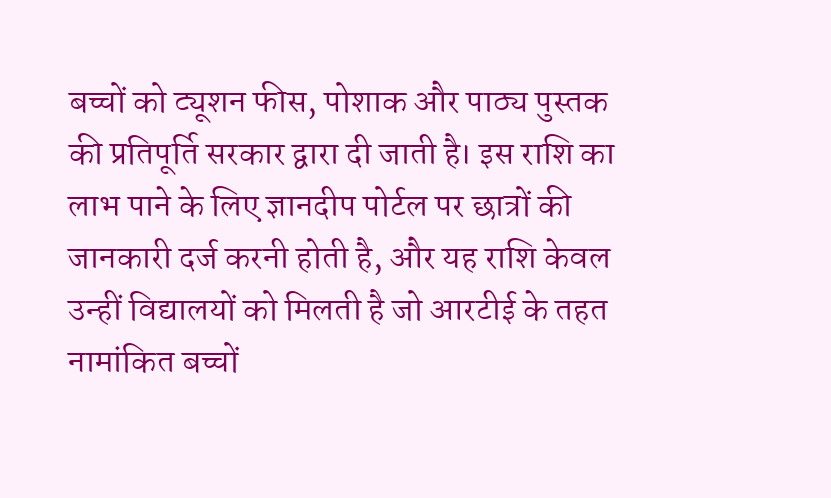बच्चों को ट्यूशन फीस, पोशाक और पाठ्य पुस्तक की प्रतिपूर्ति सरकार द्वारा दी जाती है। इस राशि का लाभ पाने के लिए ज्ञानदीप पोर्टल पर छात्रों की जानकारी दर्ज करनी होती है, और यह राशि केवल उन्हीं विद्यालयों को मिलती है जो आरटीई के तहत नामांकित बच्चों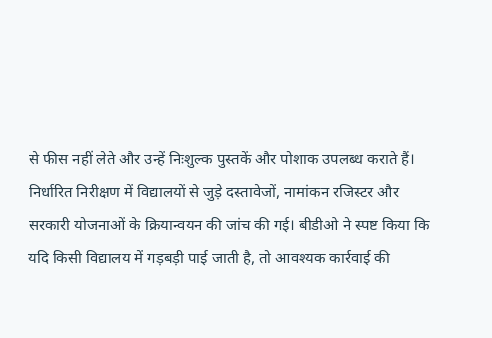से फीस नहीं लेते और उन्हें निःशुल्क पुस्तकें और पोशाक उपलब्ध कराते हैं।
निर्धारित निरीक्षण में विद्यालयों से जुड़े दस्तावेजों, नामांकन रजिस्टर और सरकारी योजनाओं के क्रियान्वयन की जांच की गई। बीडीओ ने स्पष्ट किया कि यदि किसी विद्यालय में गड़बड़ी पाई जाती है, तो आवश्यक कार्रवाई की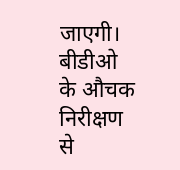जाएगी।
बीडीओ के औचक निरीक्षण से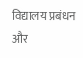विद्यालय प्रबंधन और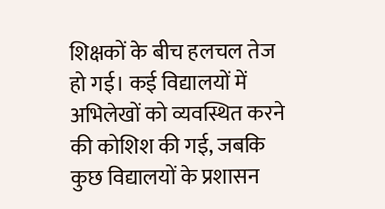शिक्षकों के बीच हलचल तेज हो गई। कई विद्यालयों में अभिलेखों को व्यवस्थित करने की कोशिश की गई, जबकि कुछ विद्यालयों के प्रशासन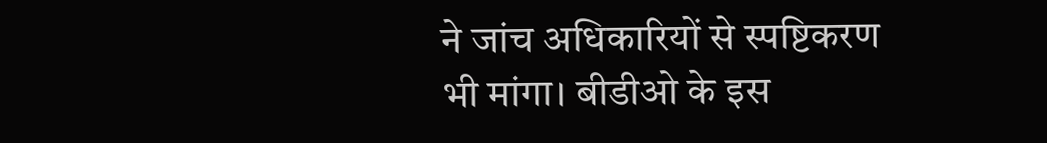ने जांच अधिकारियों से स्पष्टिकरण भी मांगा। बीडीओ के इस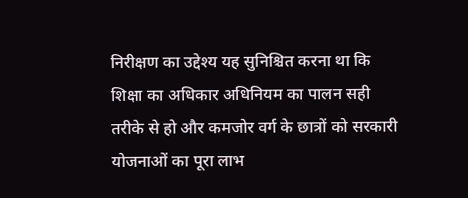निरीक्षण का उद्देश्य यह सुनिश्चित करना था कि शिक्षा का अधिकार अधिनियम का पालन सही तरीके से हो और कमजोर वर्ग के छात्रों को सरकारी योजनाओं का पूरा लाभ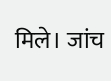मिले। जांच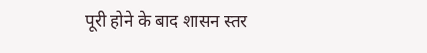पूरी होने के बाद शासन स्तर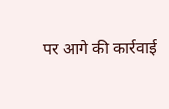पर आगे की कार्रवाई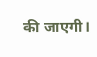की जाएगी।